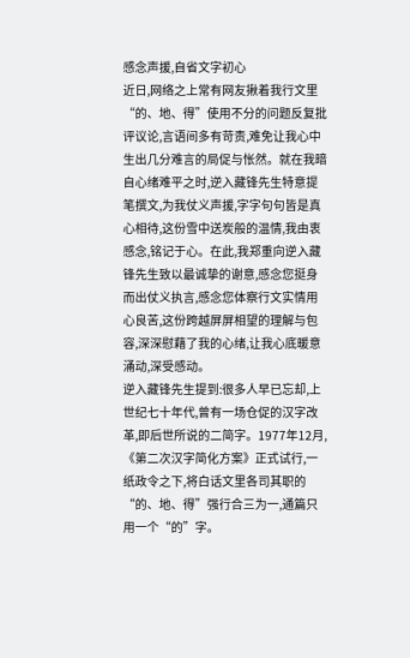感念声援,自省文字初心
近日,网络之上常有网友揪着我行文里“的、地、得”使用不分的问题反复批评议论,言语间多有苛责,难免让我心中生出几分难言的局促与怅然。就在我暗自心绪难平之时,逆入藏锋先生特意提笔撰文,为我仗义声援,字字句句皆是真心相待,这份雪中送炭般的温情,我由衷感念,铭记于心。在此,我郑重向逆入藏锋先生致以最诚挚的谢意,感念您挺身而出仗义执言,感念您体察行文实情用心良苦,这份跨越屏屏相望的理解与包容,深深慰藉了我的心绪,让我心底暖意涌动,深受感动。
逆入藏锋先生提到:很多人早已忘却,上世纪七十年代,曾有一场仓促的汉字改革,即后世所说的二简字。1977年12月,《第二次汉字简化方案》正式试行,一纸政令之下,将白话文里各司其职的“的、地、得”强行合三为一,通篇只用一个“的”字。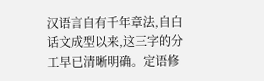汉语言自有千年章法,自白话文成型以来,这三字的分工早已清晰明确。定语修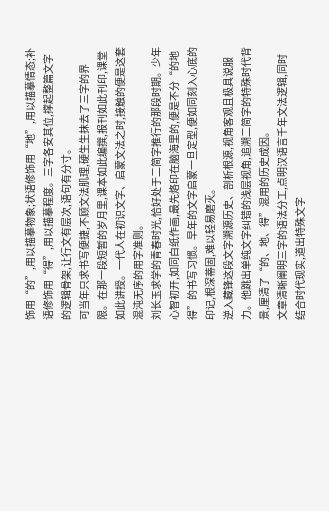饰用“的”,用以描摹物象;状语修饰用“地”,用以描摹情态;补语修饰用“得”,用以描摹程度。三字各安其位,撑起整篇文字的逻辑骨架,让行文有层次,语句有分寸。
可当年只求书写便捷,不顾文法肌理,硬生生抹去了三字的界限。在那一段短暂的岁月里,课本如此编撰,报刊如此刊印,课堂如此讲授。一代人在初识文字、启蒙文法之时,接触的便是这套混沌无序的用字准则。
刘长玉求学的青春时光,恰好处于二简字推行的那段时期。少年心智初开,如同白纸作画,最先烙印在脑海里的,便是不分“的地得”的书写习惯。早年的文字启蒙一旦定型,便如同刻入心底的印记,根深蒂固,难以轻易磨灭。
逆入藏锋这段文字溯源历史、剖析根源,视角客观且极具说服力。他跳出单纯文字纠错的浅层视角,追溯二简字的特殊时代背景,厘清了“的、地、得”混用的历史成因。
文章清晰阐明三字的语法分工,点明汉语言千年文法逻辑,同时结合时代现实,道出特殊文字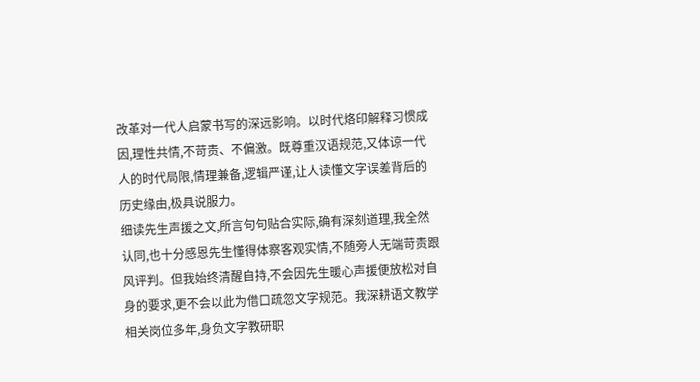改革对一代人启蒙书写的深远影响。以时代烙印解释习惯成因,理性共情,不苛责、不偏激。既尊重汉语规范,又体谅一代人的时代局限,情理兼备,逻辑严谨,让人读懂文字误差背后的历史缘由,极具说服力。
细读先生声援之文,所言句句贴合实际,确有深刻道理,我全然认同,也十分感恩先生懂得体察客观实情,不随旁人无端苛责跟风评判。但我始终清醒自持,不会因先生暖心声援便放松对自身的要求,更不会以此为借口疏忽文字规范。我深耕语文教学相关岗位多年,身负文字教研职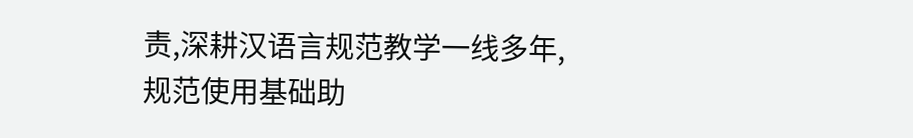责,深耕汉语言规范教学一线多年,规范使用基础助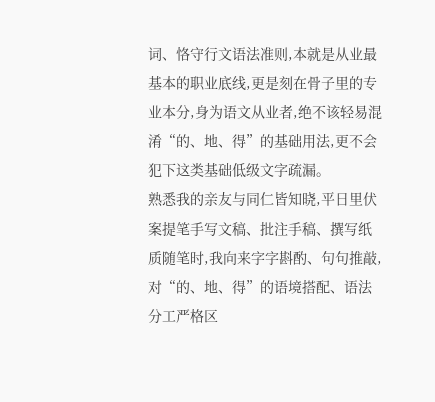词、恪守行文语法准则,本就是从业最基本的职业底线,更是刻在骨子里的专业本分,身为语文从业者,绝不该轻易混淆“的、地、得”的基础用法,更不会犯下这类基础低级文字疏漏。
熟悉我的亲友与同仁皆知晓,平日里伏案提笔手写文稿、批注手稿、撰写纸质随笔时,我向来字字斟酌、句句推敲,对“的、地、得”的语境搭配、语法分工严格区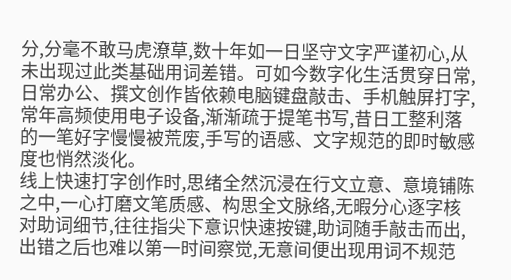分,分毫不敢马虎潦草,数十年如一日坚守文字严谨初心,从未出现过此类基础用词差错。可如今数字化生活贯穿日常,日常办公、撰文创作皆依赖电脑键盘敲击、手机触屏打字,常年高频使用电子设备,渐渐疏于提笔书写,昔日工整利落的一笔好字慢慢被荒废,手写的语感、文字规范的即时敏感度也悄然淡化。
线上快速打字创作时,思绪全然沉浸在行文立意、意境铺陈之中,一心打磨文笔质感、构思全文脉络,无暇分心逐字核对助词细节,往往指尖下意识快速按键,助词随手敲击而出,出错之后也难以第一时间察觉,无意间便出现用词不规范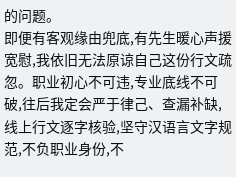的问题。
即便有客观缘由兜底,有先生暖心声援宽慰,我依旧无法原谅自己这份行文疏忽。职业初心不可违,专业底线不可破,往后我定会严于律己、查漏补缺,线上行文逐字核验,坚守汉语言文字规范,不负职业身份,不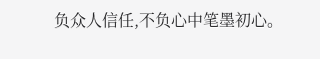负众人信任,不负心中笔墨初心。